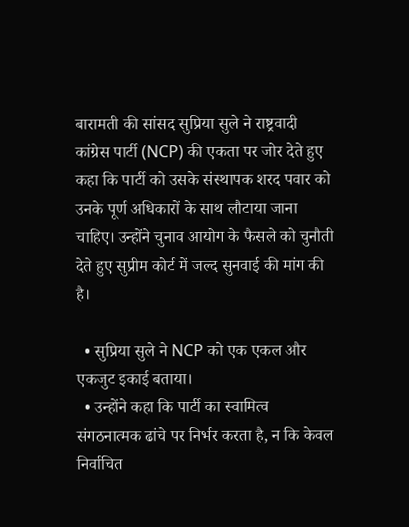बारामती की सांसद सुप्रिया सुले ने राष्ट्रवादी कांग्रेस पार्टी (NCP) की एकता पर जोर देते हुए कहा कि पार्टी को उसके संस्थापक शरद पवार को उनके पूर्ण अधिकारों के साथ लौटाया जाना चाहिए। उन्होंने चुनाव आयोग के फैसले को चुनौती देते हुए सुप्रीम कोर्ट में जल्द सुनवाई की मांग की है।

  • सुप्रिया सुले ने NCP को एक एकल और एकजुट इकाई बताया।
  • उन्होंने कहा कि पार्टी का स्वामित्व संगठनात्मक ढांचे पर निर्भर करता है, न कि केवल निर्वाचित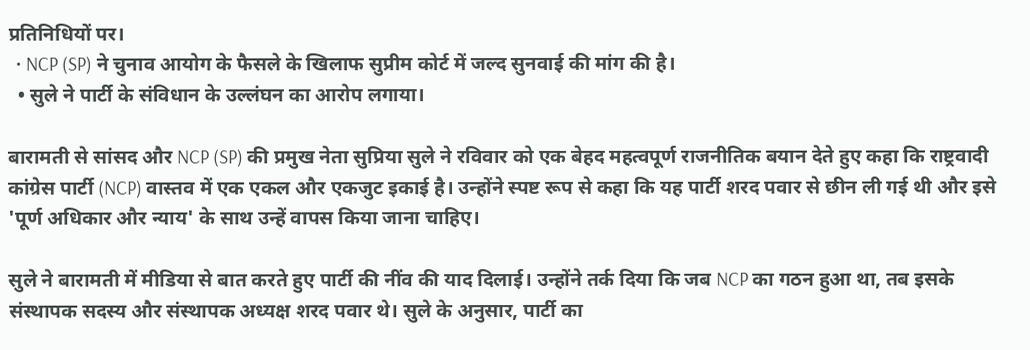प्रतिनिधियों पर।
  • NCP (SP) ने चुनाव आयोग के फैसले के खिलाफ सुप्रीम कोर्ट में जल्द सुनवाई की मांग की है।
  • सुले ने पार्टी के संविधान के उल्लंघन का आरोप लगाया।

बारामती से सांसद और NCP (SP) की प्रमुख नेता सुप्रिया सुले ने रविवार को एक बेहद महत्वपूर्ण राजनीतिक बयान देते हुए कहा कि राष्ट्रवादी कांग्रेस पार्टी (NCP) वास्तव में एक एकल और एकजुट इकाई है। उन्होंने स्पष्ट रूप से कहा कि यह पार्टी शरद पवार से छीन ली गई थी और इसे 'पूर्ण अधिकार और न्याय' के साथ उन्हें वापस किया जाना चाहिए।

सुले ने बारामती में मीडिया से बात करते हुए पार्टी की नींव की याद दिलाई। उन्होंने तर्क दिया कि जब NCP का गठन हुआ था, तब इसके संस्थापक सदस्य और संस्थापक अध्यक्ष शरद पवार थे। सुले के अनुसार, पार्टी का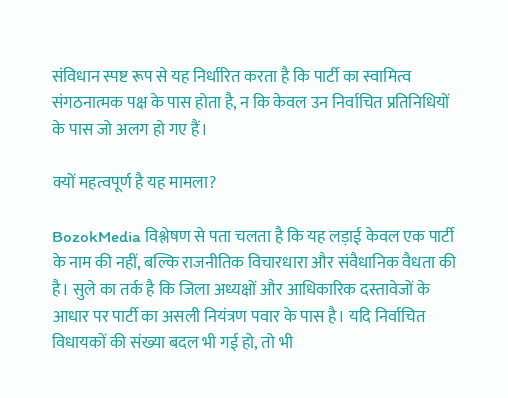संविधान स्पष्ट रूप से यह निर्धारित करता है कि पार्टी का स्वामित्व संगठनात्मक पक्ष के पास होता है, न कि केवल उन निर्वाचित प्रतिनिधियों के पास जो अलग हो गए हैं।

क्यों महत्वपूर्ण है यह मामला?

BozokMedia विश्लेषण से पता चलता है कि यह लड़ाई केवल एक पार्टी के नाम की नहीं, बल्कि राजनीतिक विचारधारा और संवैधानिक वैधता की है। सुले का तर्क है कि जिला अध्यक्षों और आधिकारिक दस्तावेजों के आधार पर पार्टी का असली नियंत्रण पवार के पास है। यदि निर्वाचित विधायकों की संख्या बदल भी गई हो, तो भी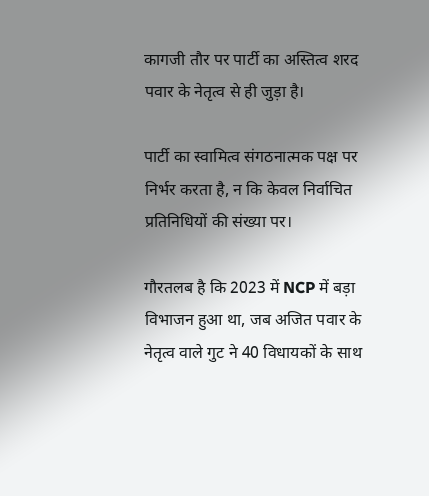कागजी तौर पर पार्टी का अस्तित्व शरद पवार के नेतृत्व से ही जुड़ा है।

पार्टी का स्वामित्व संगठनात्मक पक्ष पर निर्भर करता है, न कि केवल निर्वाचित प्रतिनिधियों की संख्या पर।

गौरतलब है कि 2023 में NCP में बड़ा विभाजन हुआ था, जब अजित पवार के नेतृत्व वाले गुट ने 40 विधायकों के साथ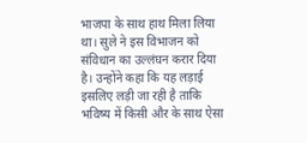भाजपा के साथ हाथ मिला लिया था। सुले ने इस विभाजन को संविधान का उल्लंघन करार दिया है। उन्होंने कहा कि यह लड़ाई इसलिए लड़ी जा रही है ताकि भविष्य में किसी और के साथ ऐसा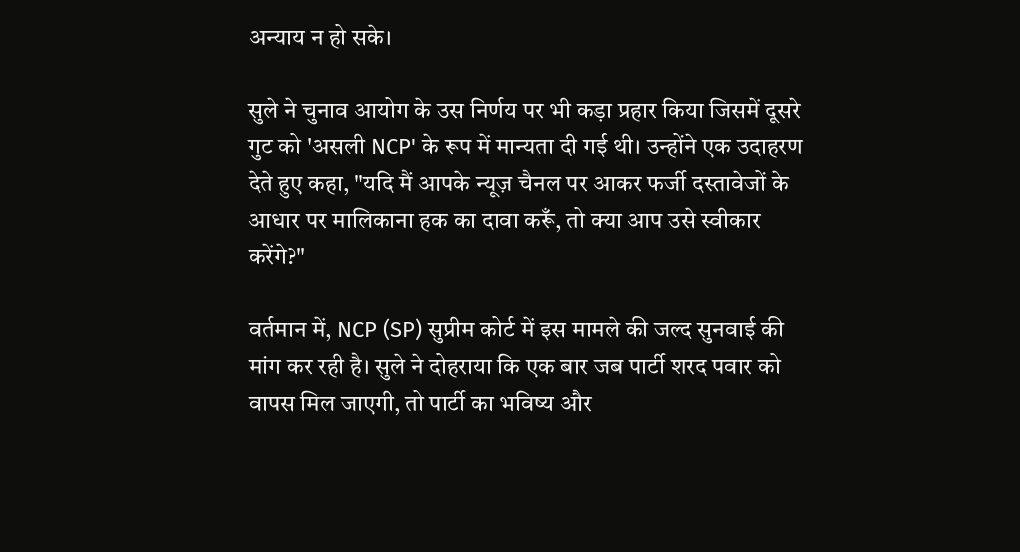अन्याय न हो सके।

सुले ने चुनाव आयोग के उस निर्णय पर भी कड़ा प्रहार किया जिसमें दूसरे गुट को 'असली NCP' के रूप में मान्यता दी गई थी। उन्होंने एक उदाहरण देते हुए कहा, "यदि मैं आपके न्यूज़ चैनल पर आकर फर्जी दस्तावेजों के आधार पर मालिकाना हक का दावा करूँ, तो क्या आप उसे स्वीकार करेंगे?"

वर्तमान में, NCP (SP) सुप्रीम कोर्ट में इस मामले की जल्द सुनवाई की मांग कर रही है। सुले ने दोहराया कि एक बार जब पार्टी शरद पवार को वापस मिल जाएगी, तो पार्टी का भविष्य और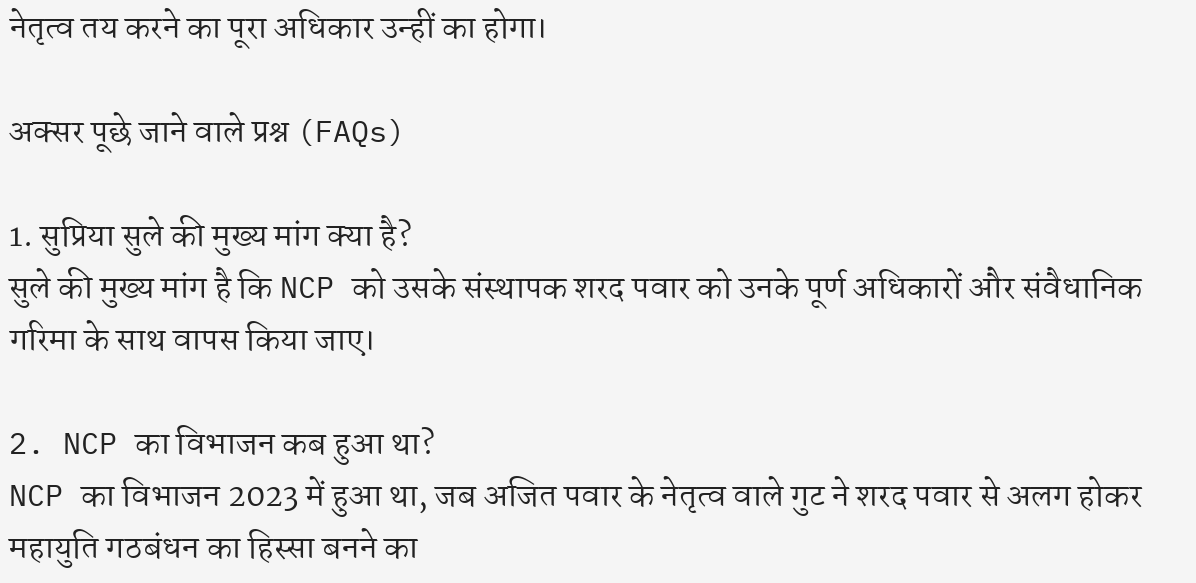नेतृत्व तय करने का पूरा अधिकार उन्हीं का होगा।

अक्सर पूछे जाने वाले प्रश्न (FAQs)

1. सुप्रिया सुले की मुख्य मांग क्या है?
सुले की मुख्य मांग है कि NCP को उसके संस्थापक शरद पवार को उनके पूर्ण अधिकारों और संवैधानिक गरिमा के साथ वापस किया जाए।

2. NCP का विभाजन कब हुआ था?
NCP का विभाजन 2023 में हुआ था, जब अजित पवार के नेतृत्व वाले गुट ने शरद पवार से अलग होकर महायुति गठबंधन का हिस्सा बनने का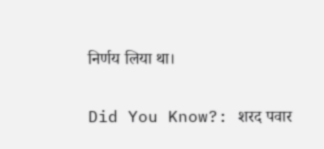निर्णय लिया था।

Did You Know?: शरद पवार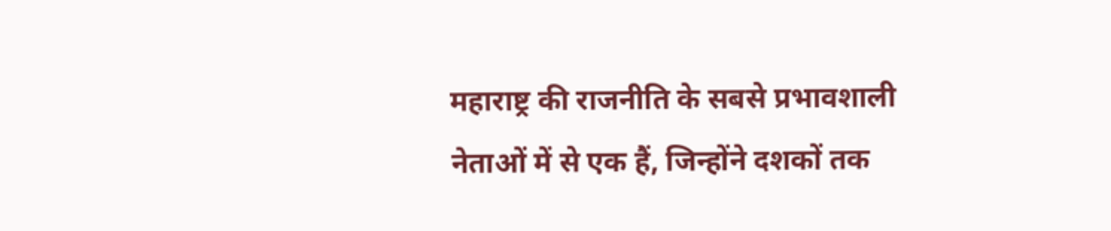महाराष्ट्र की राजनीति के सबसे प्रभावशाली नेताओं में से एक हैं, जिन्होंने दशकों तक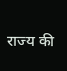राज्य की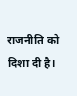राजनीति को दिशा दी है।